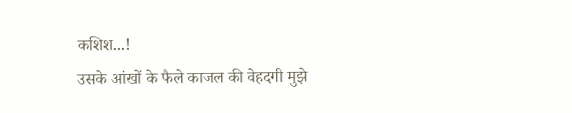कशिश...!
उसके आंखों के फैले काजल की वेहदगी मुझे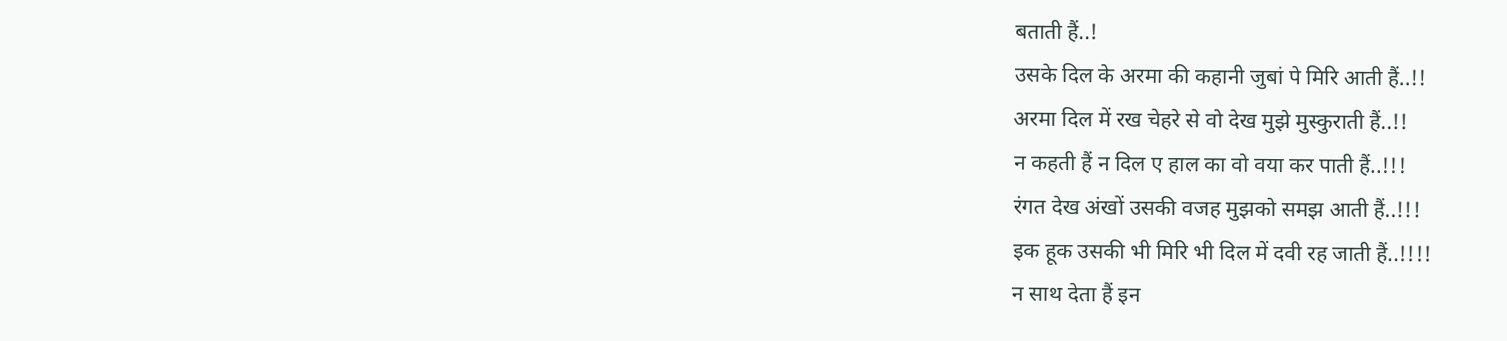बताती हैं..!
उसके दिल के अरमा की कहानी जुबां पे मिरि आती हैं..!!
अरमा दिल में रख चेहरे से वो देख मुझे मुस्कुराती हैं..!!
न कहती हैं न दिल ए हाल का वो वया कर पाती हैं..!!!
रंगत देख अंखों उसकी वजह मुझको समझ आती हैं..!!!
इक हूक उसकी भी मिरि भी दिल में दवी रह जाती हैं..!!!!
न साथ देता हैं इन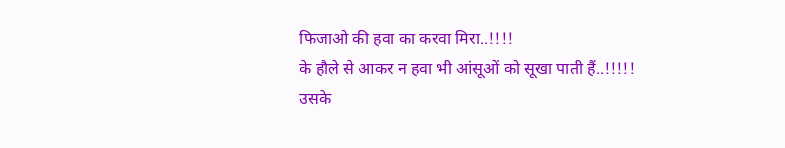फिजाओ की हवा का करवा मिरा..!!!!
के हौले से आकर न हवा भी आंसूओं को सूखा पाती हैं..!!!!!
उसके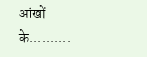आंखों के..........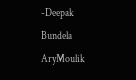-Deepak Bundela AryMoulik